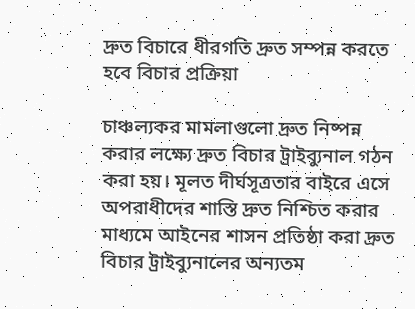দ্রুত বিচারে ধীরগতি দ্রুত সম্পন্ন করতে হবে বিচার প্রক্রিয়া

চাঞ্চল্যকর মামলাগুলো দ্রুত নিষ্পন্ন করার লক্ষ্যে দ্রুত বিচার ট্রাইব্যুনাল গঠন করা হয়। মূলত দীর্ঘসূত্রতার বাইরে এসে অপরাধীদের শাস্তি দ্রুত নিশ্চিত করার মাধ্যমে আইনের শাসন প্রতিষ্ঠা করা দ্রুত বিচার ট্রাইব্যুনালের অন্যতম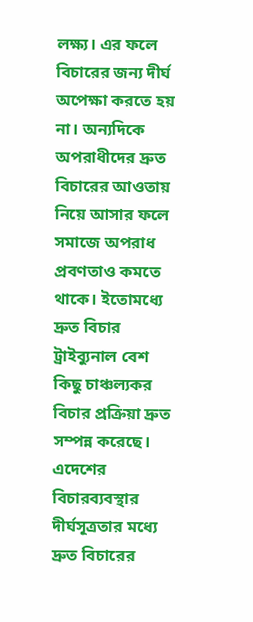লক্ষ্য। এর ফলে বিচারের জন্য দীর্ঘ অপেক্ষা করতে হয় না। অন্যদিকে অপরাধীদের দ্রুত বিচারের আওতায় নিয়ে আসার ফলে সমাজে অপরাধ প্রবণতাও কমতে থাকে। ইতোমধ্যে দ্রুত বিচার ট্রাইব্যুনাল বেশ কিছু চাঞ্চল্যকর বিচার প্রক্রিয়া দ্রুত সম্পন্ন করেছে। এদেশের বিচারব্যবস্থার দীর্ঘসূত্রতার মধ্যে দ্রুত বিচারের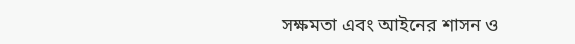সক্ষমতা এবং আইনের শাসন ও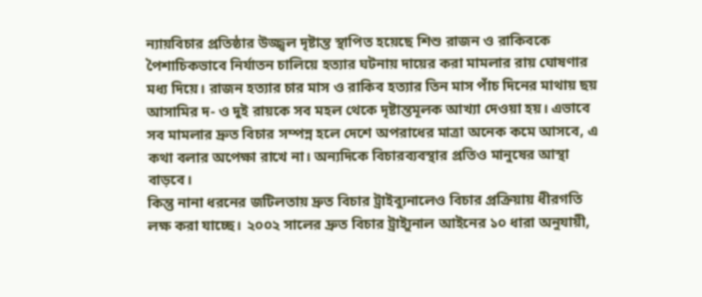ন্যায়বিচার প্রতিষ্ঠার উজ্জ্বল দৃষ্টান্ত স্থাপিত হয়েছে শিশু রাজন ও রাকিবকে পৈশাচিকভাবে নির্যাতন চালিয়ে হত্যার ঘটনায় দায়ের করা মামলার রায় ঘোষণার মধ্য দিয়ে। রাজন হত্যার চার মাস ও রাকিব হত্যার তিন মাস পাঁচ দিনের মাথায় ছয় আসামির দ- ও দুই রায়কে সব মহল থেকে দৃষ্টান্তমূলক আখ্যা দেওয়া হয়। এভাবে সব মামলার দ্রুত বিচার সম্পন্ন হলে দেশে অপরাধের মাত্রা অনেক কমে আসবে, এ কথা বলার অপেক্ষা রাখে না। অন্যদিকে বিচারব্যবস্থার প্রতিও মানুষের আস্থা বাড়বে।
কিন্তু নানা ধরনের জটিলতায় দ্রুত বিচার ট্রাইব্যুনালেও বিচার প্রক্রিয়ায় ধীরগতি লক্ষ করা যাচ্ছে। ২০০২ সালের দ্রুত বিচার ট্রাই্যুনাল আইনের ১০ ধারা অনুযায়ী,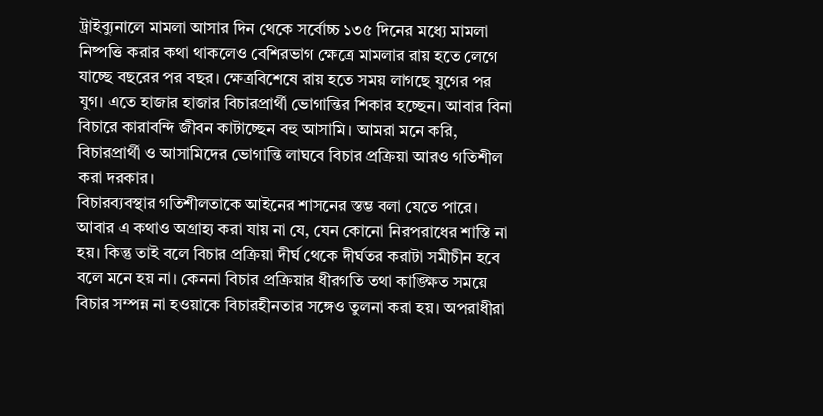ট্রাইব্যুনালে মামলা আসার দিন থেকে সর্বোচ্চ ১৩৫ দিনের মধ্যে মামলা নিষ্পত্তি করার কথা থাকলেও বেশিরভাগ ক্ষেত্রে মামলার রায় হতে লেগে যাচ্ছে বছরের পর বছর। ক্ষেত্রবিশেষে রায় হতে সময় লাগছে যুগের পর যুগ। এতে হাজার হাজার বিচারপ্রার্থী ভোগান্তির শিকার হচ্ছেন। আবার বিনা বিচারে কারাবন্দি জীবন কাটাচ্ছেন বহু আসামি। আমরা মনে করি, বিচারপ্রার্থী ও আসামিদের ভোগান্তি লাঘবে বিচার প্রক্রিয়া আরও গতিশীল করা দরকার।
বিচারব্যবস্থার গতিশীলতাকে আইনের শাসনের স্তম্ভ বলা যেতে পারে। আবার এ কথাও অগ্রাহ্য করা যায় না যে, যেন কোনো নিরপরাধের শাস্তি না হয়। কিন্তু তাই বলে বিচার প্রক্রিয়া দীর্ঘ থেকে দীর্ঘতর করাটা সমীচীন হবে বলে মনে হয় না। কেননা বিচার প্রক্রিয়ার ধীরগতি তথা কাঙ্ক্ষিত সময়ে বিচার সম্পন্ন না হওয়াকে বিচারহীনতার সঙ্গেও তুলনা করা হয়। অপরাধীরা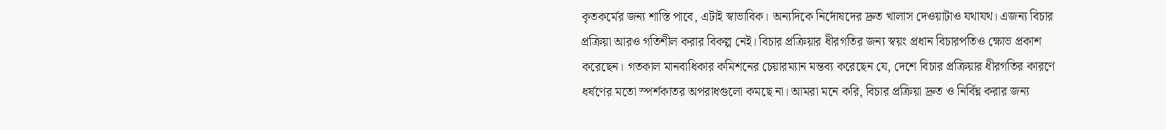কৃতকর্মের জন্য শাস্তি পাবে, এটাই স্বাভাবিক। অন্যদিকে নির্দোষদের দ্রুত খালাস দেওয়াটাও যথাযথ। এজন্য বিচার প্রক্রিয়া আরও গতিশীল করার বিকল্প নেই। বিচার প্রক্রিয়ার ধীরগতির জন্য স্বয়ং প্রধান বিচারপতিও ক্ষোভ প্রকাশ করেছেন। গতকাল মানবাধিকার কমিশনের চেয়ারম্যান মন্তব্য করেছেন যে, দেশে বিচার প্রক্রিয়ার ধীরগতির কারণে ধর্ষণের মতো স্পর্শকাতর অপরাধগুলো কমছে না। আমরা মনে করি, বিচার প্রক্রিয়া দ্রুত ও নির্বিঘ্ন করার জন্য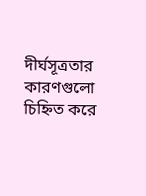দীর্ঘসূত্রতার কারণগুলো চিহ্নিত করে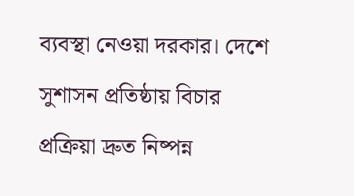ব্যবস্থা নেওয়া দরকার। দেশে সুশাসন প্রতিষ্ঠায় বিচার প্রক্রিয়া দ্রুত নিষ্পন্ন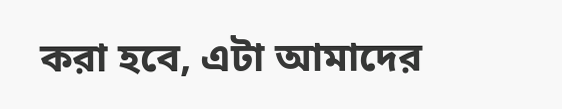করা হবে, এটা আমাদের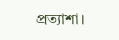প্রত্যাশা।